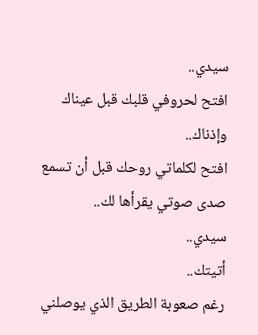سيدي..
افتح لحروفي قلبك قبل عيناك وإذناك..
افتح لكلماتي روحك قبل أن تسمع صدى صوتي يقرأها لك..
سيدي..
أتيتك..
رغم صعوبة الطريق الذي يوصلني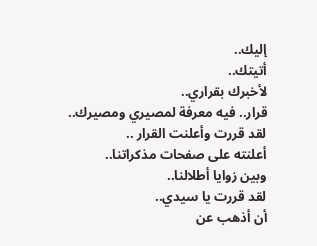إليك..
أتيتك..
لأخبرك بقراري..
قرار.. فيه معرفة لمصيري ومصيرك..
لقد قررت وأعلنت القرار ..
أعلنته على صفحات مذكراتنا..
وبين زوايا أطلالنا..
لقد قررت يا سيدي..
أن أذهب عن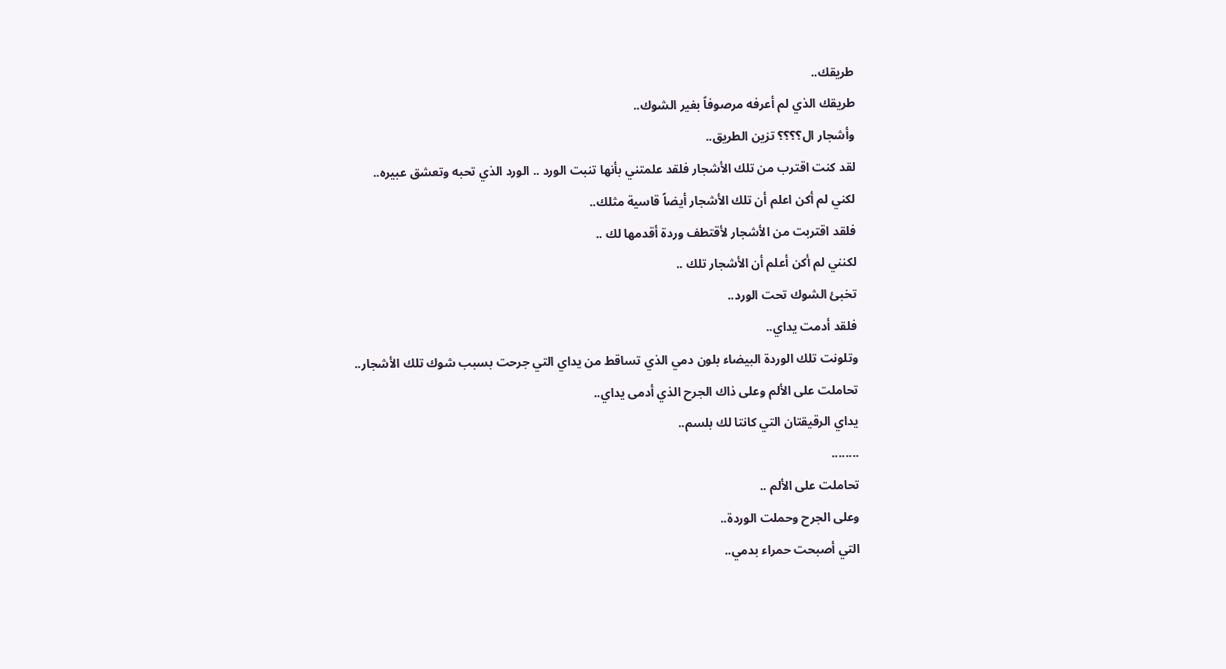طريقك..
طريقك الذي لم أعرفه مرصوفاً بغير الشوك..
وأشجار ال؟؟؟؟ تزين الطريق..
لقد كنت اقترب من تلك الأشجار فلقد علمتني بأنها تنبت الورد .. الورد الذي تحبه وتعشق عبيره..
لكني لم أكن اعلم أن تلك الأشجار أيضاً قاسية مثلك..
فلقد اقتربت من الأشجار لأقتطف وردة أقدمها لك ..
لكنني لم أكن أعلم أن الأشجار تلك ..
تخبئ الشوك تحت الورد..
فلقد أدمت يداي..
وتلونت تلك الوردة البيضاء بلون دمي الذي تساقط من يداي التي جرحت بسبب شوك تلك الأشجار..
تحاملت على الألم وعلى ذاك الجرح الذي أدمى يداي..
يداي الرقيقتان التي كانتا لك بلسم..
........
تحاملت على الألم ..
وعلى الجرح وحملت الوردة..
التي أصبحت حمراء بدمي..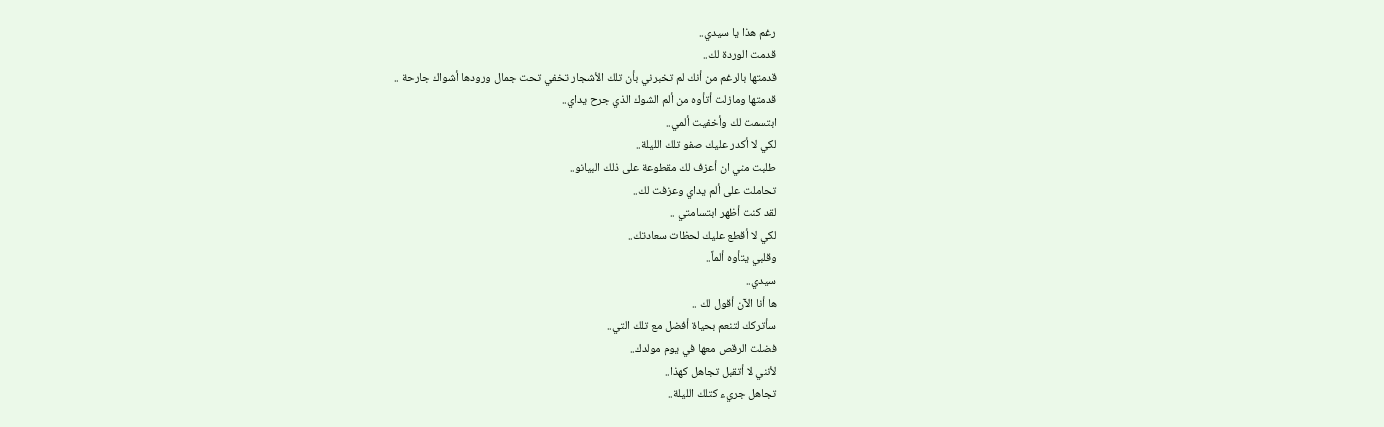رغم هذا يا سيدي..
قدمت الوردة لك..
قدمتها بالرغم من أنك لم تخبرني بأن تلك الأشجار تخفي تحت جمال ورودها أشواك جارحة ..
قدمتها ومازلت أتأوه من ألم الشوك الذي جرح يداي..
ابتسمت لك وأخفيت ألمي..
لكي لا أكدر عليك صفو تلك الليلة..
طلبت مني ان أعزف لك مقطوعة على ذلك البيانو..
تحاملت على ألم يداي وعزفت لك..
لقد كنت أظهر ابتسامتي ..
لكي لا أقطع عليك لحظات سعادتك..
وقلبي يتأوه ألماً..
سيدي..
ها أنا الآن أقول لك ..
سأتركك لتنعم بحياة أفضل مع تلك التي..
فضلت الرقص معها في يوم مولدك..
لأنني لا أتقبل تجاهل كهذا..
تجاهل جريء كتلك الليلة..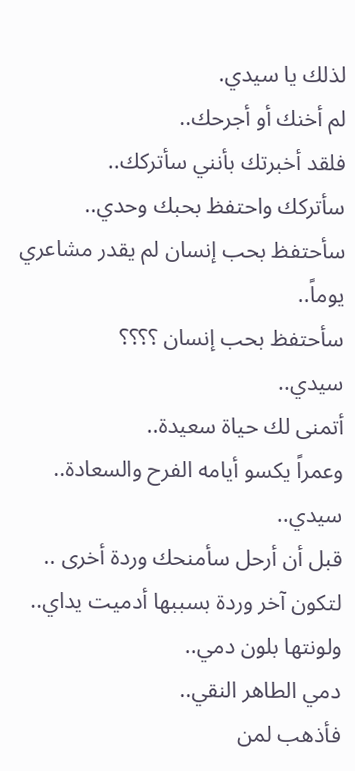لذلك يا سيدي.
لم أخنك أو أجرحك..
فلقد أخبرتك بأنني سأتركك..
سأتركك واحتفظ بحبك وحدي..
سأحتفظ بحب إنسان لم يقدر مشاعري يوماً..
سأحتفظ بحب إنسان ؟؟؟؟
سيدي..
أتمنى لك حياة سعيدة..
وعمراً يكسو أيامه الفرح والسعادة..
سيدي..
قبل أن أرحل سأمنحك وردة أخرى ..
لتكون آخر وردة بسببها أدميت يداي..
ولونتها بلون دمي..
دمي الطاهر النقي..
فأذهب لمن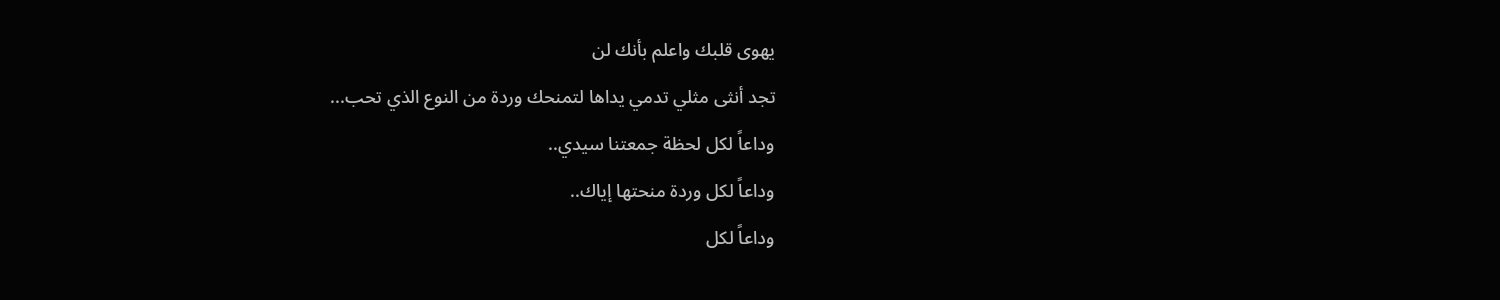يهوى قلبك واعلم بأنك لن
تجد أنثى مثلي تدمي يداها لتمنحك وردة من النوع الذي تحب...
وداعاً لكل لحظة جمعتنا سيدي..
وداعاً لكل وردة منحتها إياك..
وداعاً لكل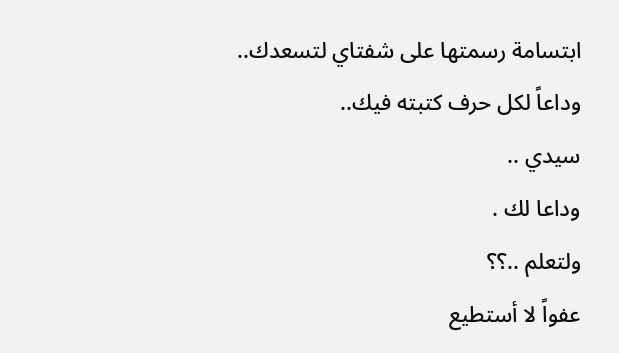ابتسامة رسمتها على شفتاي لتسعدك..
وداعاً لكل حرف كتبته فيك..
سيدي ..
وداعا لك .
ولتعلم ..؟؟
عفواً لا أستطيع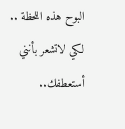البوح هذه اللحظة ..
لكي لاتشعر بأنني أستعطفك..